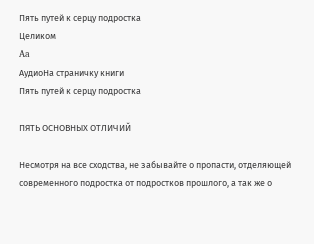Пять путей к серцу подростка
Целиком
Aa
АудиоНа страничку книги
Пять путей к серцу подростка

ПЯТЬ ОСНОВНЫХ ОТЛИЧИЙ

Несмотря на все сходства, не забывайте о пропасти, отделяющей современного подростка от подростков прошлого, а так же о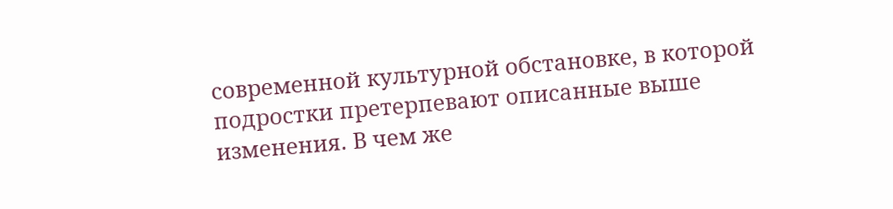современной культурной обстановке, в которой подростки претерпевают описанные выше изменения. В чем же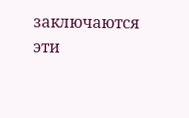заключаются эти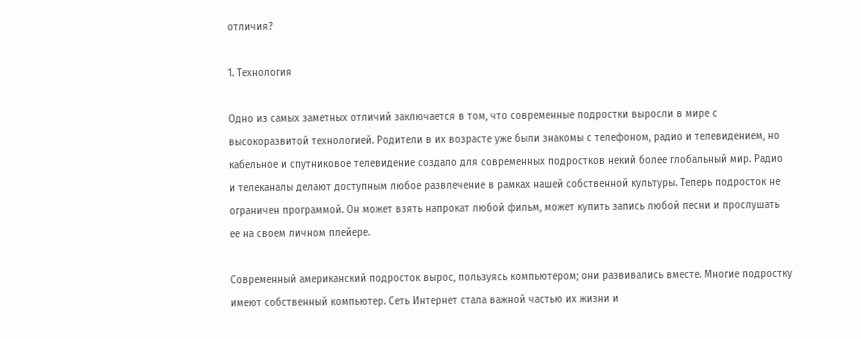отличия?

1. Технология

Одно из самых заметных отличий заключается в том, что современные подростки выросли в мире с высокоразвитой технологией. Родители в их возрасте уже были знакомы с телефоном, радио и телевидением, но кабельное и спутниковое телевидение создало для современных подростков некий более глобальный мир. Радио и телеканалы делают доступным любое развлечение в рамках нашей собственной культуры. Теперь подросток не ограничен программой. Он может взять напрокат любой фильм, может купить запись любой песни и прослушать ее на своем личном плейере.

Современный американский подросток вырос, пользуясь компьютером; они развивались вместе. Многие подростку имеют собственный компьютер. Сеть Интернет стала важной частью их жизни и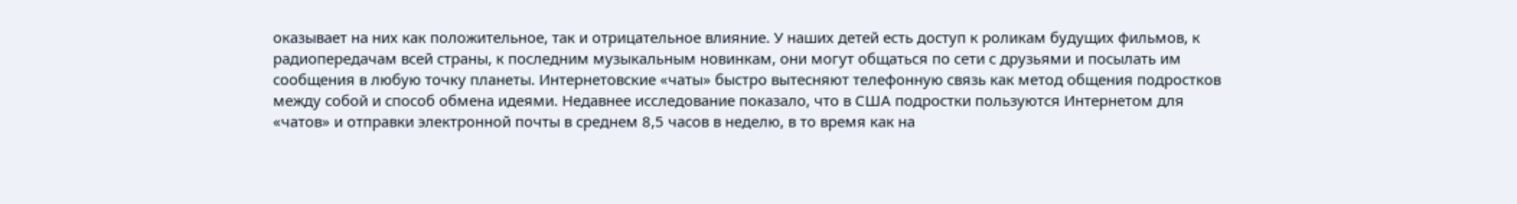оказывает на них как положительное, так и отрицательное влияние. У наших детей есть доступ к роликам будущих фильмов, к радиопередачам всей страны, к последним музыкальным новинкам, они могут общаться по сети с друзьями и посылать им сообщения в любую точку планеты. Интернетовские «чаты» быстро вытесняют телефонную связь как метод общения подростков между собой и способ обмена идеями. Недавнее исследование показало, что в США подростки пользуются Интернетом для «чатов» и отправки электронной почты в среднем 8,5 часов в неделю, в то время как на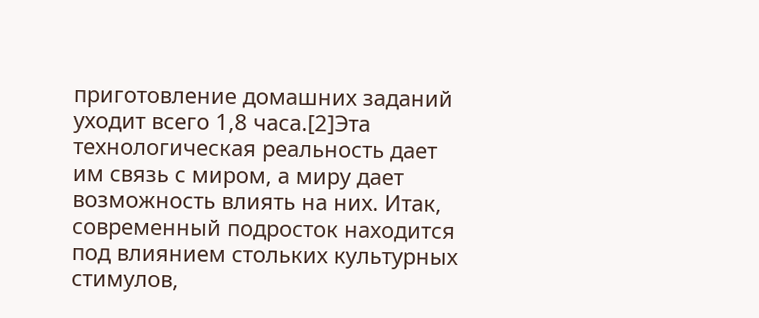приготовление домашних заданий уходит всего 1,8 часа.[2]Эта технологическая реальность дает им связь с миром, а миру дает возможность влиять на них. Итак, современный подросток находится под влиянием стольких культурных стимулов,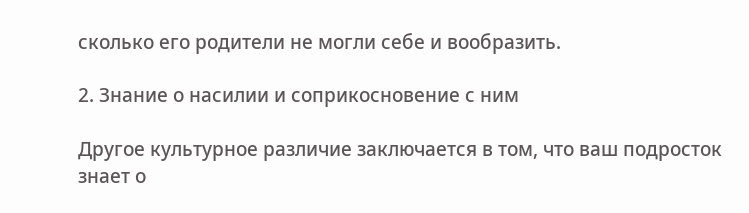сколько его родители не могли себе и вообразить.

2. Знание о насилии и соприкосновение с ним

Другое культурное различие заключается в том, что ваш подросток знает о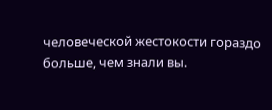человеческой жестокости гораздо больше, чем знали вы.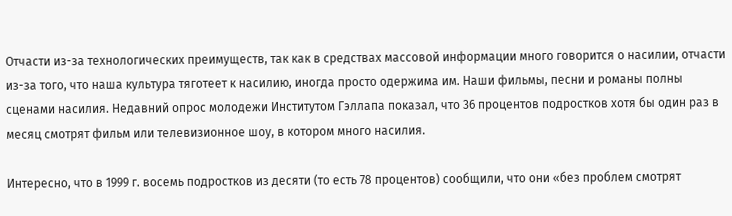Отчасти из-за технологических преимуществ, так как в средствах массовой информации много говорится о насилии, отчасти из-за того, что наша культура тяготеет к насилию, иногда просто одержима им. Наши фильмы, песни и романы полны сценами насилия. Недавний опрос молодежи Институтом Гэллапа показал, что 36 процентов подростков хотя бы один раз в месяц смотрят фильм или телевизионное шоу, в котором много насилия.

Интересно, что в 1999 г. восемь подростков из десяти (то есть 78 процентов) сообщили, что они «без проблем смотрят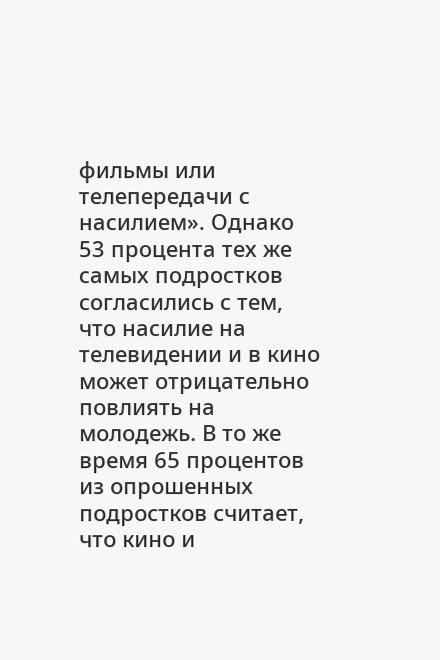фильмы или телепередачи с насилием». Однако 53 процента тех же самых подростков согласились с тем, что насилие на телевидении и в кино может отрицательно повлиять на молодежь. В то же время 65 процентов из опрошенных подростков считает, что кино и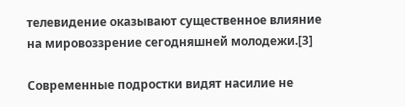телевидение оказывают существенное влияние на мировоззрение сегодняшней молодежи.[3]

Современные подростки видят насилие не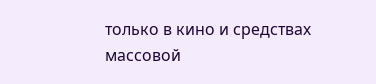только в кино и средствах массовой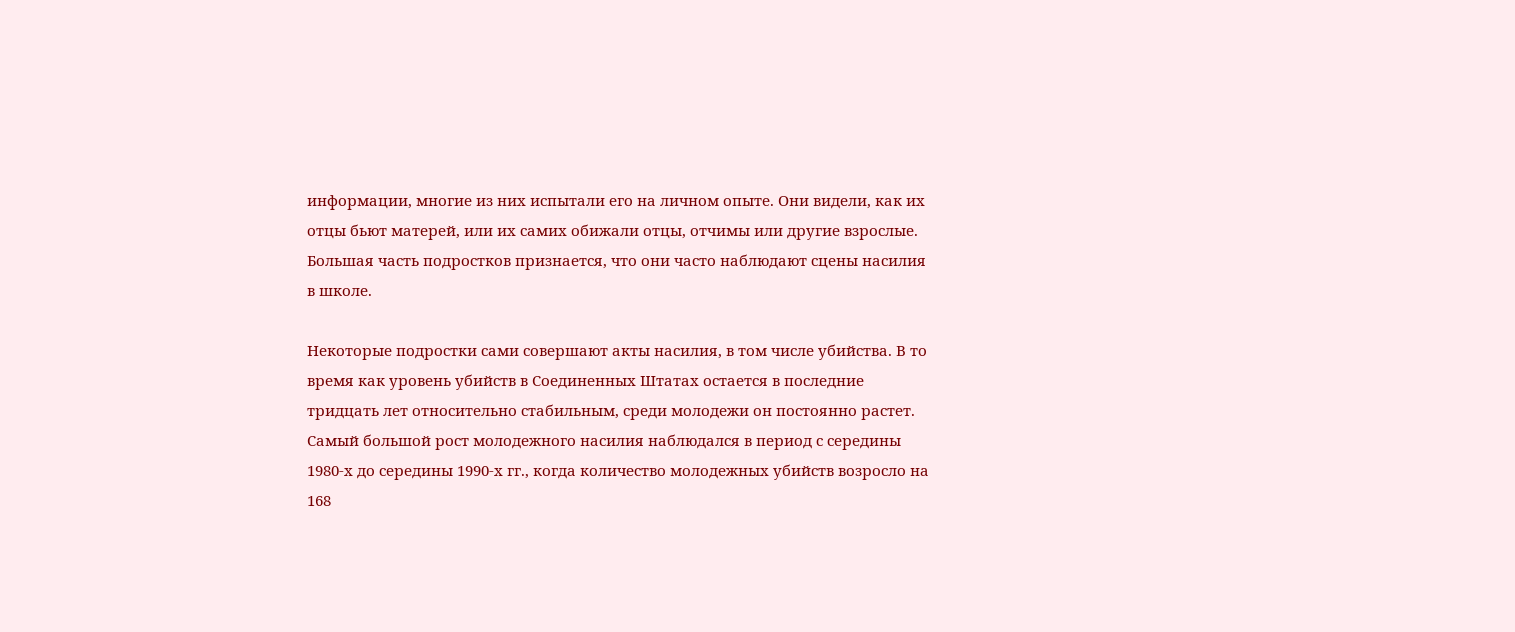информации, многие из них испытали его на личном опыте. Они видели, как их отцы бьют матерей, или их самих обижали отцы, отчимы или другие взрослые. Большая часть подростков признается, что они часто наблюдают сцены насилия в школе.

Некоторые подростки сами совершают акты насилия, в том числе убийства. В то время как уровень убийств в Соединенных Штатах остается в последние тридцать лет относительно стабильным, среди молодежи он постоянно растет. Самый большой рост молодежного насилия наблюдался в период с середины 1980-х до середины 1990-х гг., когда количество молодежных убийств возросло на 168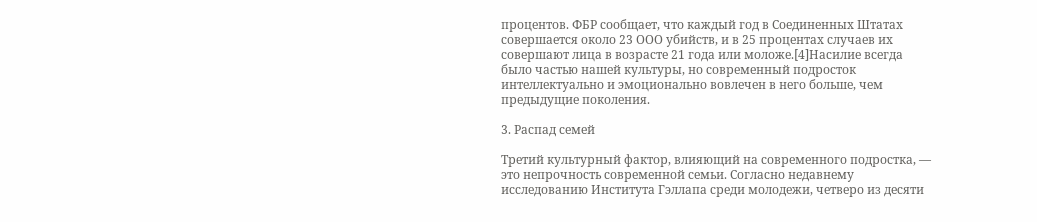процентов. ФБР сообщает, что каждый год в Соединенных Штатах совершается около 23 ООО убийств, и в 25 процентах случаев их совершают лица в возрасте 21 года или моложе.[4]Насилие всегда было частью нашей культуры, но современный подросток интеллектуально и эмоционально вовлечен в него больше, чем предыдущие поколения.

3. Распад семей

Третий культурный фактор, влияющий на современного подростка, — это непрочность современной семьи. Согласно недавнему исследованию Института Гэллапа среди молодежи, четверо из десяти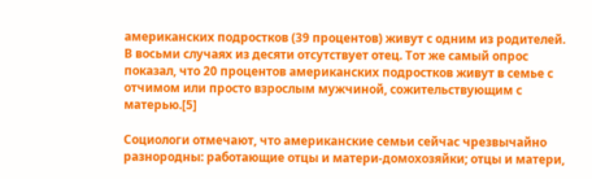американских подростков (39 процентов) живут с одним из родителей. В восьми случаях из десяти отсутствует отец. Тот же самый опрос показал, что 20 процентов американских подростков живут в семье с отчимом или просто взрослым мужчиной, сожительствующим с матерью.[5]

Социологи отмечают, что американские семьи сейчас чрезвычайно разнородны: работающие отцы и матери-домохозяйки; отцы и матери,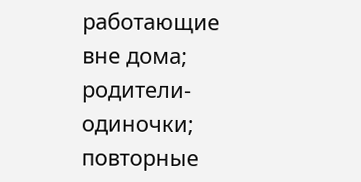работающие вне дома; родители-одиночки; повторные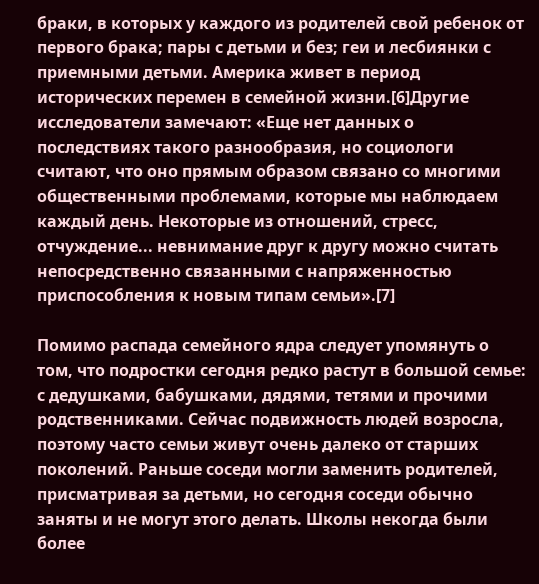браки, в которых у каждого из родителей свой ребенок от первого брака; пары с детьми и без; геи и лесбиянки с приемными детьми. Америка живет в период исторических перемен в семейной жизни.[6]Другие исследователи замечают: «Еще нет данных о последствиях такого разнообразия, но социологи считают, что оно прямым образом связано со многими общественными проблемами, которые мы наблюдаем каждый день. Некоторые из отношений, стресс, отчуждение... невнимание друг к другу можно считать непосредственно связанными с напряженностью приспособления к новым типам семьи».[7]

Помимо распада семейного ядра следует упомянуть о том, что подростки сегодня редко растут в большой семье: с дедушками, бабушками, дядями, тетями и прочими родственниками. Сейчас подвижность людей возросла, поэтому часто семьи живут очень далеко от старших поколений. Раньше соседи могли заменить родителей, присматривая за детьми, но сегодня соседи обычно заняты и не могут этого делать. Школы некогда были более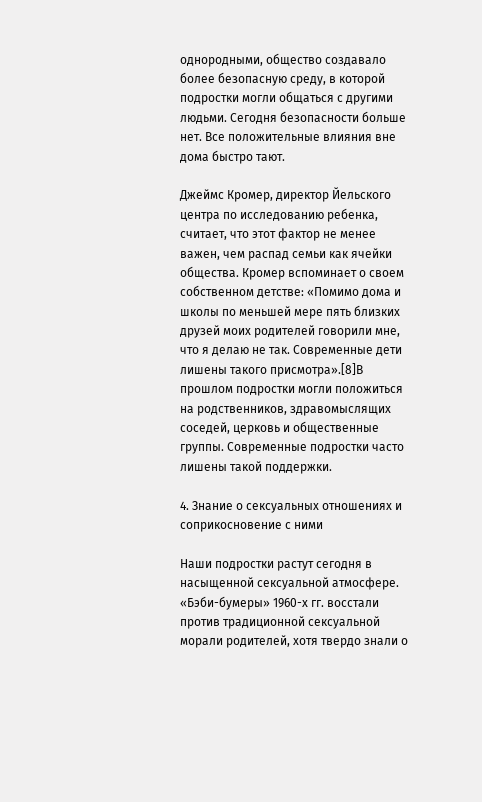однородными, общество создавало более безопасную среду, в которой подростки могли общаться с другими людьми. Сегодня безопасности больше нет. Все положительные влияния вне дома быстро тают.

Джеймс Кромер, директор Йельского центра по исследованию ребенка, считает, что этот фактор не менее важен, чем распад семьи как ячейки общества. Кромер вспоминает о своем собственном детстве: «Помимо дома и школы по меньшей мере пять близких друзей моих родителей говорили мне, что я делаю не так. Современные дети лишены такого присмотра».[8]В прошлом подростки могли положиться на родственников, здравомыслящих соседей, церковь и общественные группы. Современные подростки часто лишены такой поддержки.

4. Знание о сексуальных отношениях и соприкосновение с ними

Наши подростки растут сегодня в насыщенной сексуальной атмосфере. «Бэби-бумеры» 1960-х гг. восстали против традиционной сексуальной морали родителей, хотя твердо знали о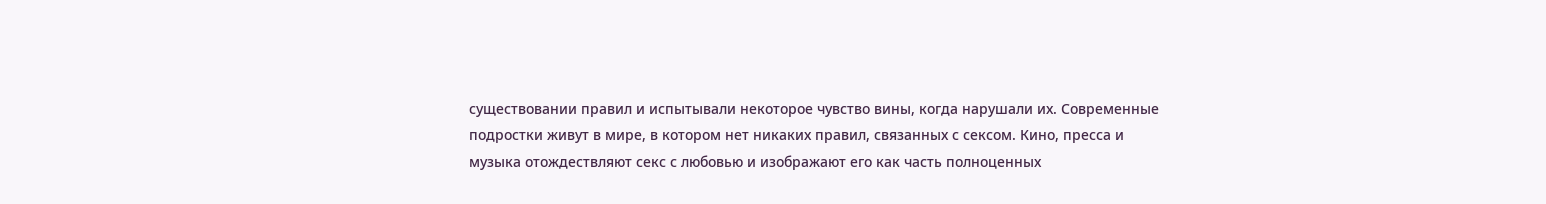существовании правил и испытывали некоторое чувство вины, когда нарушали их. Современные подростки живут в мире, в котором нет никаких правил, связанных с сексом. Кино, пресса и музыка отождествляют секс с любовью и изображают его как часть полноценных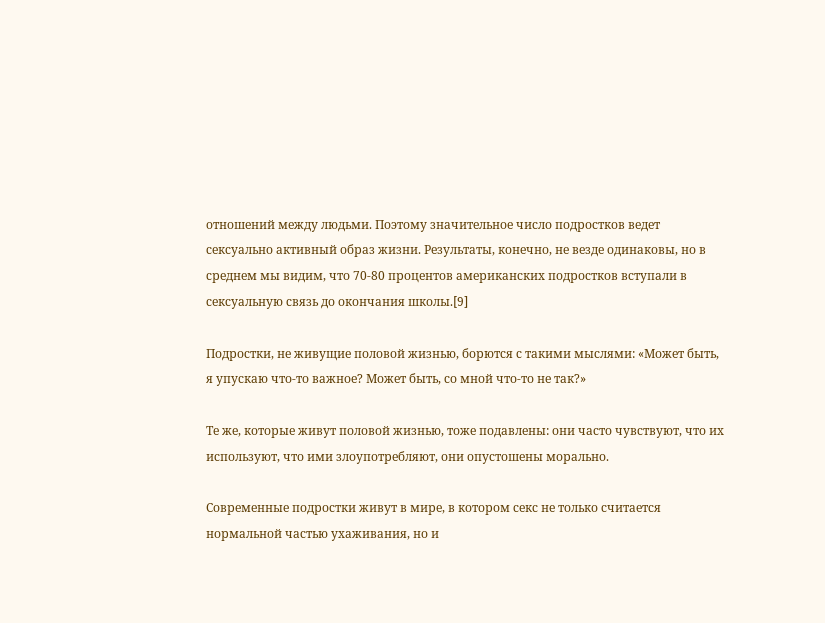отношений между людьми. Поэтому значительное число подростков ведет сексуально активный образ жизни. Результаты, конечно, не везде одинаковы, но в среднем мы видим, что 70-80 процентов американских подростков вступали в сексуальную связь до окончания школы.[9]

Подростки, не живущие половой жизнью, борются с такими мыслями: «Может быть, я упускаю что-то важное? Может быть, со мной что-то не так?»

Те же, которые живут половой жизнью, тоже подавлены: они часто чувствуют, что их используют, что ими злоупотребляют, они опустошены морально.

Современные подростки живут в мире, в котором секс не только считается нормальной частью ухаживания, но и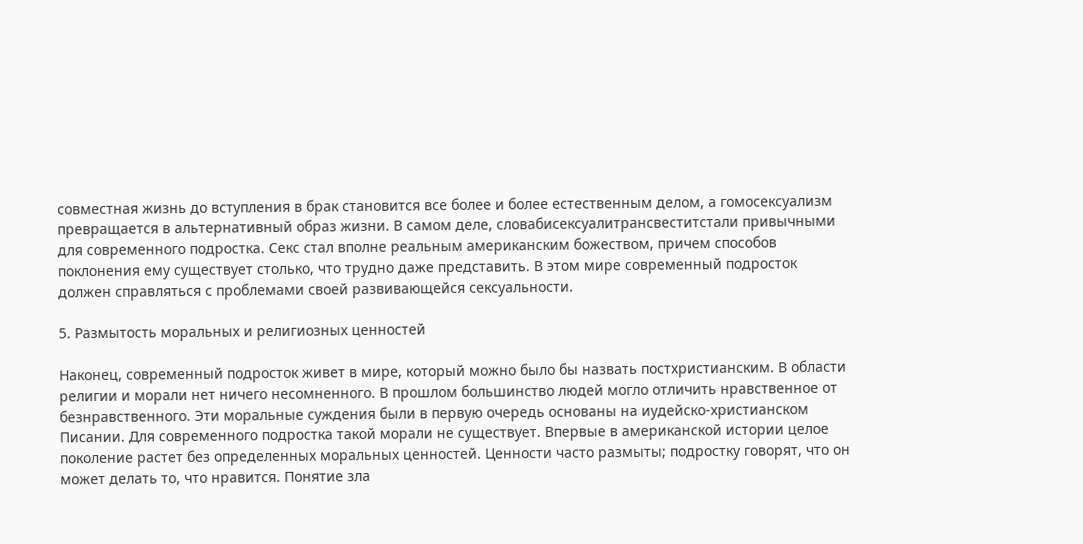совместная жизнь до вступления в брак становится все более и более естественным делом, а гомосексуализм превращается в альтернативный образ жизни. В самом деле, словабисексуалитрансвеститстали привычными для современного подростка. Секс стал вполне реальным американским божеством, причем способов поклонения ему существует столько, что трудно даже представить. В этом мире современный подросток должен справляться с проблемами своей развивающейся сексуальности.

5. Размытость моральных и религиозных ценностей

Наконец, современный подросток живет в мире, который можно было бы назвать постхристианским. В области религии и морали нет ничего несомненного. В прошлом большинство людей могло отличить нравственное от безнравственного. Эти моральные суждения были в первую очередь основаны на иудейско-христианском Писании. Для современного подростка такой морали не существует. Впервые в американской истории целое поколение растет без определенных моральных ценностей. Ценности часто размыты; подростку говорят, что он может делать то, что нравится. Понятие зла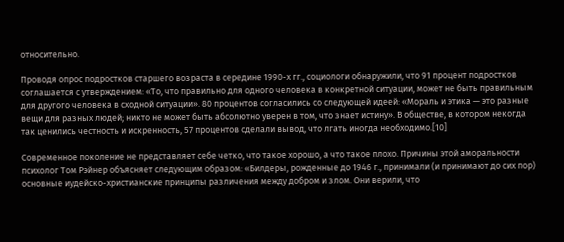относительно.

Проводя опрос подростков старшего возраста в середине 1990-х гг., социологи обнаружили, что 91 процент подростков соглашается с утверждением: «То, что правильно для одного человека в конкретной ситуации, может не быть правильным для другого человека в сходной ситуации». 80 процентов согласились со следующей идеей: «Мораль и этика — это разные вещи для разных людей; никто не может быть абсолютно уверен в том, что знает истину». В обществе, в котором некогда так ценились честность и искренность, 57 процентов сделали вывод, что лгать иногда необходимо.[10]

Современное поколение не представляет себе четко, что такое хорошо, а что такое плохо. Причины этой аморальности психолог Том Рэйнер объясняет следующим образом: «Билдеры, рожденные до 1946 г., принимали (и принимают до сих пор) основные иудейско-христианские принципы различения между добром и злом. Они верили, что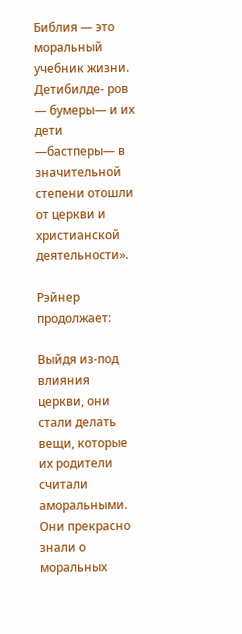Библия — это моральный учебник жизни. Детибилде- ров — бумеры— и их дети —бастперы— в значительной степени отошли от церкви и христианской деятельности».

Рэйнер продолжает:

Выйдя из-под влияния церкви, они стали делать вещи, которые их родители считали аморальными. Они прекрасно знали о моральных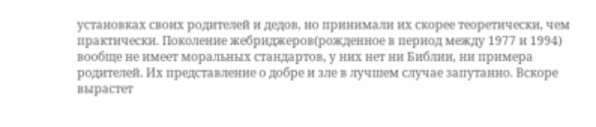установках своих родителей и дедов, но принимали их скорее теоретически, чем практически. Поколение жебриджеров(рожденное в период между 1977 и 1994) вообще не имеет моральных стандартов, у них нет ни Библии, ни примера родителей. Их представление о добре и зле в лучшем случае запутанно. Вскоре вырастет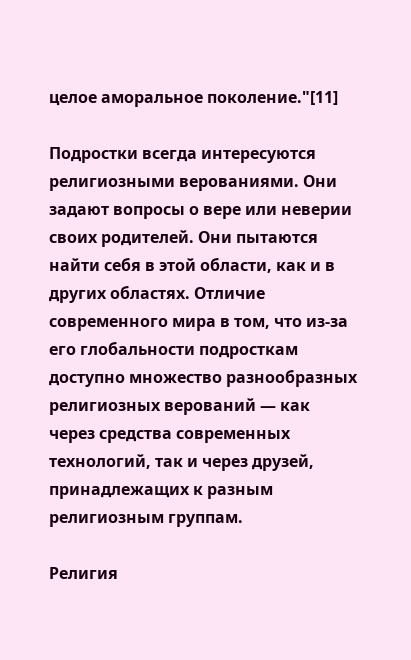целое аморальное поколение."[11]

Подростки всегда интересуются религиозными верованиями. Они задают вопросы о вере или неверии своих родителей. Они пытаются найти себя в этой области, как и в других областях. Отличие современного мира в том, что из-за его глобальности подросткам доступно множество разнообразных религиозных верований — как через средства современных технологий, так и через друзей, принадлежащих к разным религиозным группам.

Религия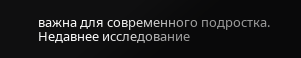важна для современного подростка. Недавнее исследование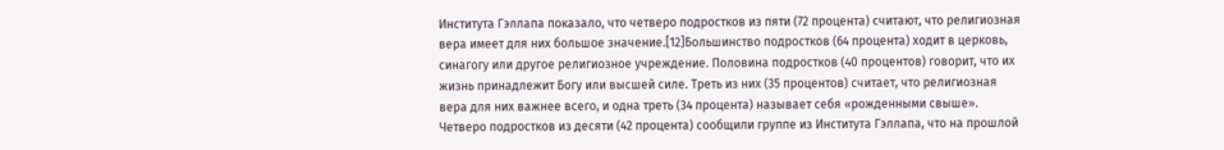Института Гэллапа показало, что четверо подростков из пяти (72 процента) считают, что религиозная вера имеет для них большое значение.[12]Большинство подростков (64 процента) ходит в церковь, синагогу или другое религиозное учреждение. Половина подростков (40 процентов) говорит, что их жизнь принадлежит Богу или высшей силе. Треть из них (35 процентов) считает, что религиозная вера для них важнее всего, и одна треть (34 процента) называет себя «рожденными свыше». Четверо подростков из десяти (42 процента) сообщили группе из Института Гэллапа, что на прошлой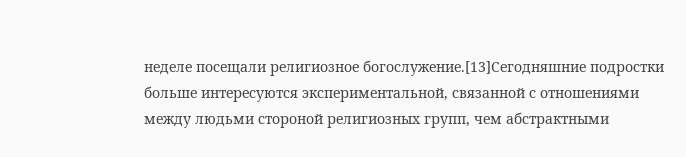неделе посещали религиозное богослужение.[13]Сегодняшние подростки больше интересуются экспериментальной, связанной с отношениями между людьми стороной религиозных групп, чем абстрактными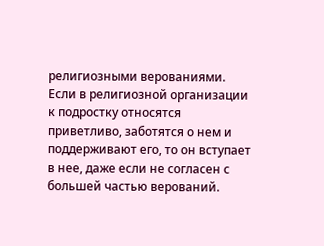религиозными верованиями. Если в религиозной организации к подростку относятся приветливо, заботятся о нем и поддерживают его, то он вступает в нее, даже если не согласен с большей частью верований.